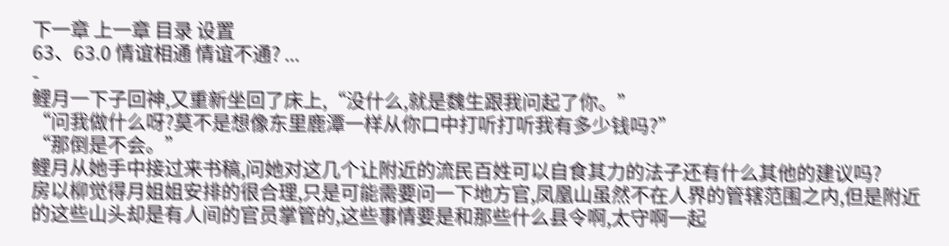下一章 上一章 目录 设置
63、63.0 情谊相通 情谊不通? ...
-
鲤月一下子回神,又重新坐回了床上,“没什么,就是魏生跟我问起了你。”
“问我做什么呀?莫不是想像东里鹿潭一样从你口中打听打听我有多少钱吗?”
“那倒是不会。”
鲤月从她手中接过来书稿,问她对这几个让附近的流民百姓可以自食其力的法子还有什么其他的建议吗?
房以柳觉得月姐姐安排的很合理,只是可能需要问一下地方官,凤凰山虽然不在人界的管辖范围之内,但是附近的这些山头却是有人间的官员掌管的,这些事情要是和那些什么县令啊,太守啊一起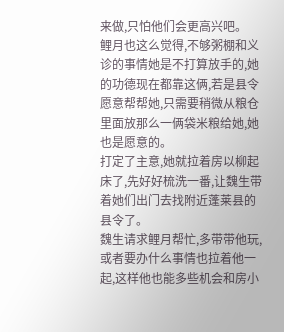来做,只怕他们会更高兴吧。
鲤月也这么觉得,不够粥棚和义诊的事情她是不打算放手的,她的功德现在都靠这俩,若是县令愿意帮帮她,只需要稍微从粮仓里面放那么一俩袋米粮给她,她也是愿意的。
打定了主意,她就拉着房以柳起床了,先好好梳洗一番,让魏生带着她们出门去找附近蓬莱县的县令了。
魏生请求鲤月帮忙,多带带他玩,或者要办什么事情也拉着他一起,这样他也能多些机会和房小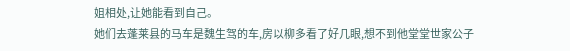姐相处,让她能看到自己。
她们去蓬莱县的马车是魏生驾的车,房以柳多看了好几眼,想不到他堂堂世家公子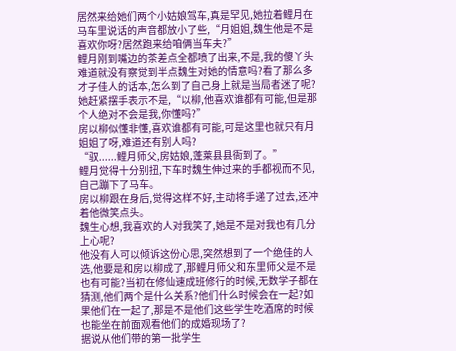居然来给她们两个小姑娘驾车,真是罕见,她拉着鲤月在马车里说话的声音都放小了些,“月姐姐,魏生他是不是喜欢你呀?居然跑来给咱俩当车夫?”
鲤月刚到嘴边的茶差点全都喷了出来,不是,我的傻丫头难道就没有察觉到半点魏生对她的情意吗?看了那么多才子佳人的话本,怎么到了自己身上就是当局者迷了呢?
她赶紧摆手表示不是,“以柳,他喜欢谁都有可能,但是那个人绝对不会是我,你懂吗?”
房以柳似懂非懂,喜欢谁都有可能,可是这里也就只有月姐姐了呀,难道还有别人吗?
“驭......鲤月师父,房姑娘,蓬莱县县衙到了。”
鲤月觉得十分别扭,下车时魏生伸过来的手都视而不见,自己蹦下了马车。
房以柳跟在身后,觉得这样不好,主动将手递了过去,还冲着他微笑点头。
魏生心想,我喜欢的人对我笑了,她是不是对我也有几分上心呢?
他没有人可以倾诉这份心思,突然想到了一个绝佳的人选,他要是和房以柳成了,那鲤月师父和东里师父是不是也有可能?当初在修仙速成班修行的时候,无数学子都在猜测,他们两个是什么关系?他们什么时候会在一起?如果他们在一起了,那是不是他们这些学生吃酒席的时候也能坐在前面观看他们的成婚现场了?
据说从他们带的第一批学生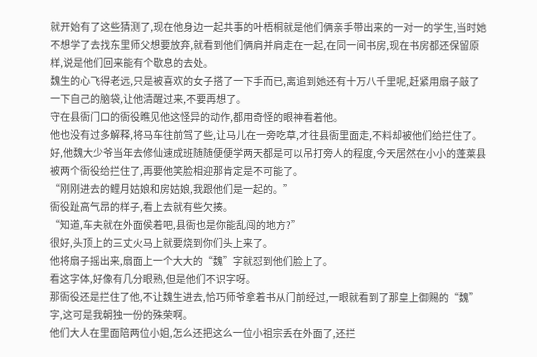就开始有了这些猜测了,现在他身边一起共事的叶梧桐就是他们俩亲手带出来的一对一的学生,当时她不想学了去找东里师父想要放弃,就看到他们俩肩并肩走在一起,在同一间书房,现在书房都还保留原样,说是他们回来能有个歇息的去处。
魏生的心飞得老远,只是被喜欢的女子搭了一下手而已,离追到她还有十万八千里呢,赶紧用扇子敲了一下自己的脑袋,让他清醒过来,不要再想了。
守在县衙门口的衙役瞧见他这怪异的动作,都用奇怪的眼神看着他。
他也没有过多解释,将马车往前驾了些,让马儿在一旁吃草,才往县衙里面走,不料却被他们给拦住了。
好,他魏大少爷当年去修仙速成班随随便便学两天都是可以吊打旁人的程度,今天居然在小小的蓬莱县被两个衙役给拦住了,再要他笑脸相迎那肯定是不可能了。
“刚刚进去的鲤月姑娘和房姑娘,我跟他们是一起的。”
衙役趾高气昂的样子,看上去就有些欠揍。
“知道,车夫就在外面侯着吧,县衙也是你能乱闯的地方?”
很好,头顶上的三丈火马上就要烧到你们头上来了。
他将扇子摇出来,扇面上一个大大的“魏”字就怼到他们脸上了。
看这字体,好像有几分眼熟,但是他们不识字呀。
那衙役还是拦住了他,不让魏生进去,恰巧师爷拿着书从门前经过,一眼就看到了那皇上御赐的“魏”字,这可是我朝独一份的殊荣啊。
他们大人在里面陪两位小姐,怎么还把这么一位小祖宗丢在外面了,还拦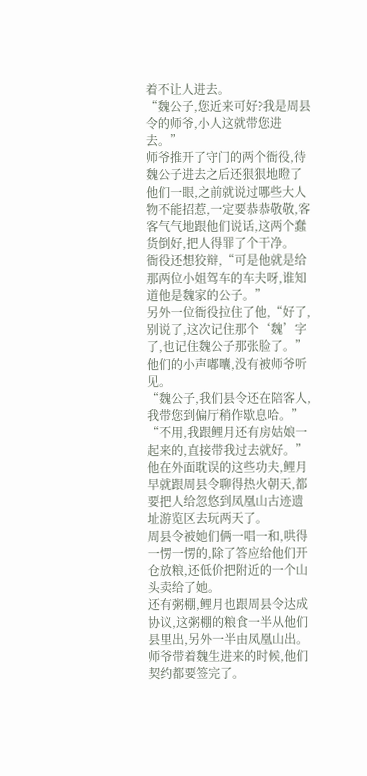着不让人进去。
“魏公子,您近来可好?我是周县令的师爷,小人这就带您进去。”
师爷推开了守门的两个衙役,待魏公子进去之后还狠狠地瞪了他们一眼,之前就说过哪些大人物不能招惹,一定要恭恭敬敬,客客气气地跟他们说话,这两个蠢货倒好,把人得罪了个干净。
衙役还想狡辩,“可是他就是给那两位小姐驾车的车夫呀,谁知道他是魏家的公子。”
另外一位衙役拉住了他,“好了,别说了,这次记住那个‘魏’字了,也记住魏公子那张脸了。”
他们的小声嘟囔,没有被师爷听见。
“魏公子,我们县令还在陪客人,我带您到偏厅稍作歇息哈。”
“不用,我跟鲤月还有房姑娘一起来的,直接带我过去就好。”
他在外面耽误的这些功夫,鲤月早就跟周县令聊得热火朝天,都要把人给忽悠到凤凰山古迹遗址游览区去玩两天了。
周县令被她们俩一唱一和,哄得一愣一愣的,除了答应给他们开仓放粮,还低价把附近的一个山头卖给了她。
还有粥棚,鲤月也跟周县令达成协议,这粥棚的粮食一半从他们县里出,另外一半由凤凰山出。
师爷带着魏生进来的时候,他们契约都要签完了。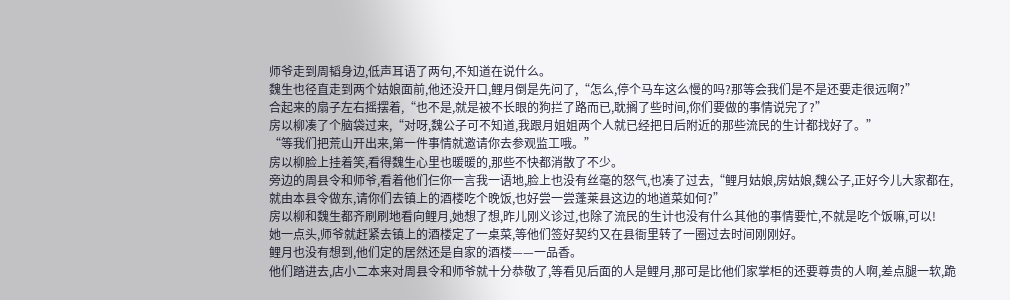师爷走到周韬身边,低声耳语了两句,不知道在说什么。
魏生也径直走到两个姑娘面前,他还没开口,鲤月倒是先问了,“怎么,停个马车这么慢的吗?那等会我们是不是还要走很远啊?”
合起来的扇子左右摇摆着,“也不是,就是被不长眼的狗拦了路而已,耽搁了些时间,你们要做的事情说完了?”
房以柳凑了个脑袋过来,“对呀,魏公子可不知道,我跟月姐姐两个人就已经把日后附近的那些流民的生计都找好了。”
“等我们把荒山开出来,第一件事情就邀请你去参观监工哦。”
房以柳脸上挂着笑,看得魏生心里也暖暖的,那些不快都消散了不少。
旁边的周县令和师爷,看着他们仨你一言我一语地,脸上也没有丝毫的怒气,也凑了过去,“鲤月姑娘,房姑娘,魏公子,正好今儿大家都在,就由本县令做东,请你们去镇上的酒楼吃个晚饭,也好尝一尝蓬莱县这边的地道菜如何?”
房以柳和魏生都齐刷刷地看向鲤月,她想了想,昨儿刚义诊过,也除了流民的生计也没有什么其他的事情要忙,不就是吃个饭嘛,可以!
她一点头,师爷就赶紧去镇上的酒楼定了一桌菜,等他们签好契约又在县衙里转了一圈过去时间刚刚好。
鲤月也没有想到,他们定的居然还是自家的酒楼——一品香。
他们踏进去,店小二本来对周县令和师爷就十分恭敬了,等看见后面的人是鲤月,那可是比他们家掌柜的还要尊贵的人啊,差点腿一软,跪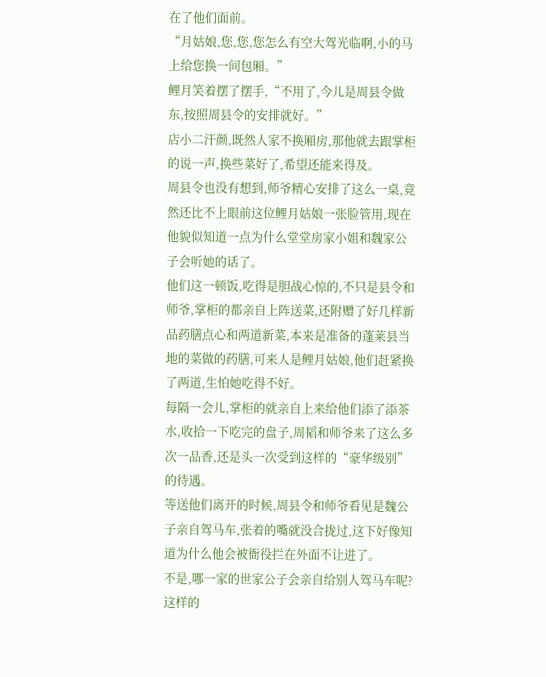在了他们面前。
“月姑娘,您,您,您怎么有空大驾光临啊,小的马上给您换一间包厢。”
鲤月笑着摆了摆手,“不用了,今儿是周县令做东,按照周县令的安排就好。”
店小二汗颜,既然人家不换厢房,那他就去跟掌柜的说一声,换些菜好了,希望还能来得及。
周县令也没有想到,师爷精心安排了这么一桌,竟然还比不上眼前这位鲤月姑娘一张脸管用,现在他貌似知道一点为什么堂堂房家小姐和魏家公子会听她的话了。
他们这一顿饭,吃得是胆战心惊的,不只是县令和师爷,掌柜的都亲自上阵送菜,还附赠了好几样新品药膳点心和两道新菜,本来是准备的蓬莱县当地的菜做的药膳,可来人是鲤月姑娘,他们赶紧换了两道,生怕她吃得不好。
每隔一会儿,掌柜的就亲自上来给他们添了添茶水,收拾一下吃完的盘子,周韬和师爷来了这么多次一品香,还是头一次受到这样的“豪华级别”的待遇。
等送他们离开的时候,周县令和师爷看见是魏公子亲自驾马车,张着的嘴就没合拢过,这下好像知道为什么他会被衙役拦在外面不让进了。
不是,哪一家的世家公子会亲自给别人驾马车呢?这样的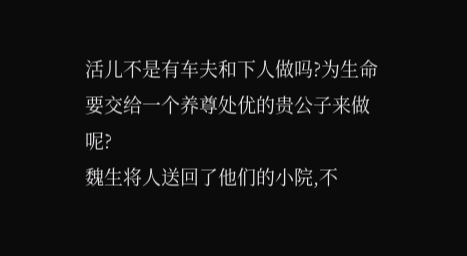活儿不是有车夫和下人做吗?为生命要交给一个养尊处优的贵公子来做呢?
魏生将人送回了他们的小院,不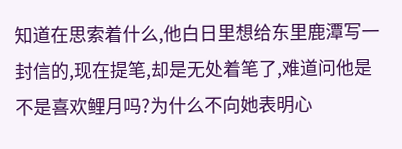知道在思索着什么,他白日里想给东里鹿潭写一封信的,现在提笔,却是无处着笔了,难道问他是不是喜欢鲤月吗?为什么不向她表明心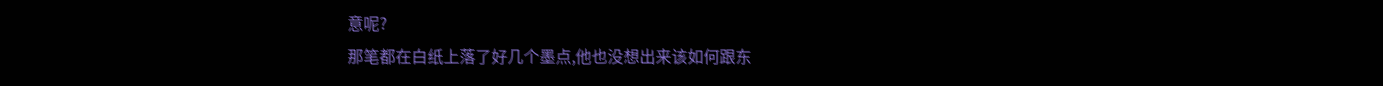意呢?
那笔都在白纸上落了好几个墨点,他也没想出来该如何跟东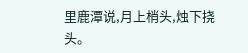里鹿潭说,月上梢头,烛下挠头。